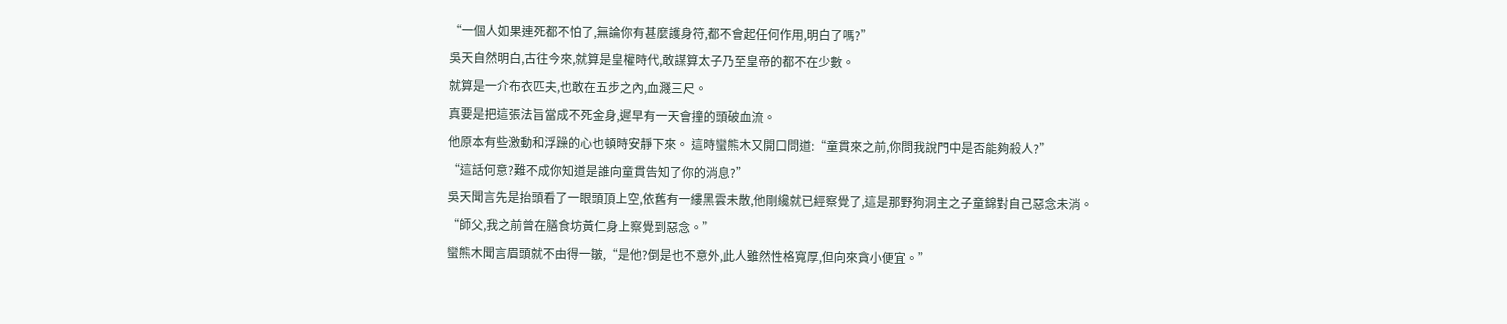“一個人如果連死都不怕了,無論你有甚麼護身符,都不會起任何作用,明白了嗎?”
吳天自然明白,古往今來,就算是皇權時代,敢謀算太子乃至皇帝的都不在少數。
就算是一介布衣匹夫,也敢在五步之內,血濺三尺。
真要是把這張法旨當成不死金身,遲早有一天會撞的頭破血流。
他原本有些激動和浮躁的心也頓時安靜下來。 這時蠻熊木又開口問道:“童貫來之前,你問我說門中是否能夠殺人?”
“這話何意?難不成你知道是誰向童貫告知了你的消息?”
吳天聞言先是抬頭看了一眼頭頂上空,依舊有一縷黑雲未散,他剛纔就已經察覺了,這是那野狗洞主之子童錦對自己惡念未消。
“師父,我之前曾在膳食坊黃仁身上察覺到惡念。”
蠻熊木聞言眉頭就不由得一皺,“是他?倒是也不意外,此人雖然性格寬厚,但向來貪小便宜。”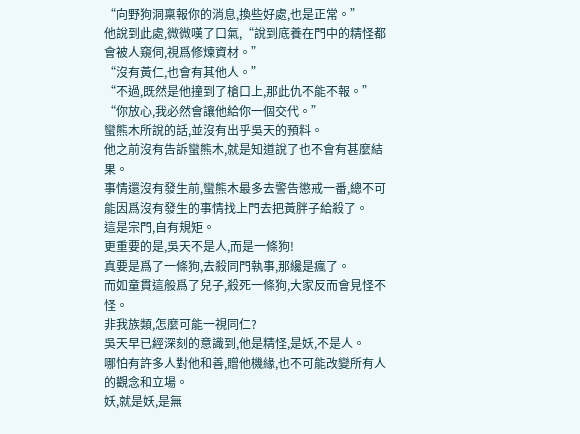“向野狗洞稟報你的消息,換些好處,也是正常。”
他說到此處,微微嘆了口氣,“說到底養在門中的精怪都會被人窺伺,視爲修煉資材。”
“沒有黃仁,也會有其他人。”
“不過,既然是他撞到了槍口上,那此仇不能不報。”
“你放心,我必然會讓他給你一個交代。”
蠻熊木所說的話,並沒有出乎吳天的預料。
他之前沒有告訴蠻熊木,就是知道說了也不會有甚麼結果。
事情還沒有發生前,蠻熊木最多去警告懲戒一番,總不可能因爲沒有發生的事情找上門去把黃胖子給殺了。
這是宗門,自有規矩。
更重要的是,吳天不是人,而是一條狗!
真要是爲了一條狗,去殺同門執事,那纔是瘋了。
而如童貫這般爲了兒子,殺死一條狗,大家反而會見怪不怪。
非我族類,怎麼可能一視同仁?
吳天早已經深刻的意識到,他是精怪,是妖,不是人。
哪怕有許多人對他和善,贈他機緣,也不可能改變所有人的觀念和立場。
妖,就是妖,是無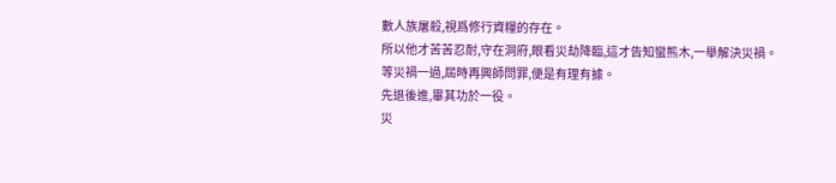數人族屠殺,視爲修行資糧的存在。
所以他才苦苦忍耐,守在洞府,眼看災劫降臨,這才告知蠻熊木,一舉解決災禍。
等災禍一過,屆時再興師問罪,便是有理有據。
先退後進,畢其功於一役。
災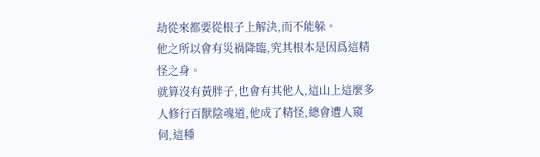劫從來都要從根子上解決,而不能躲。
他之所以會有災禍降臨,究其根本是因爲這精怪之身。
就算沒有黃胖子,也會有其他人,這山上這麼多人修行百獸陰魂道,他成了精怪,總會遭人窺伺,這種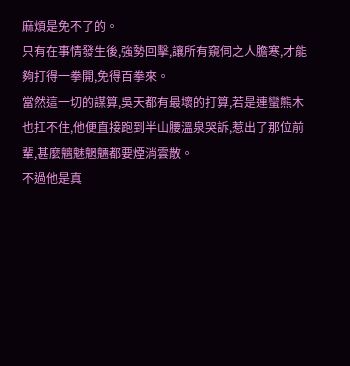麻煩是免不了的。
只有在事情發生後,強勢回擊,讓所有窺伺之人膽寒,才能夠打得一拳開,免得百拳來。
當然這一切的謀算,吳天都有最壞的打算,若是連蠻熊木也扛不住,他便直接跑到半山腰溫泉哭訴,惹出了那位前輩,甚麼魑魅魍魎都要煙消雲散。
不過他是真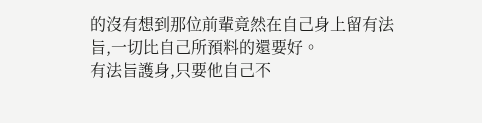的沒有想到那位前輩竟然在自己身上留有法旨,一切比自己所預料的還要好。
有法旨護身,只要他自己不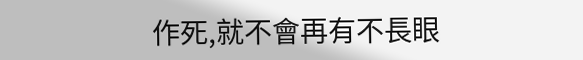作死,就不會再有不長眼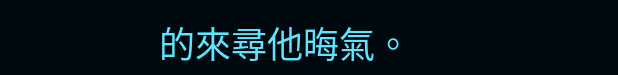的來尋他晦氣。